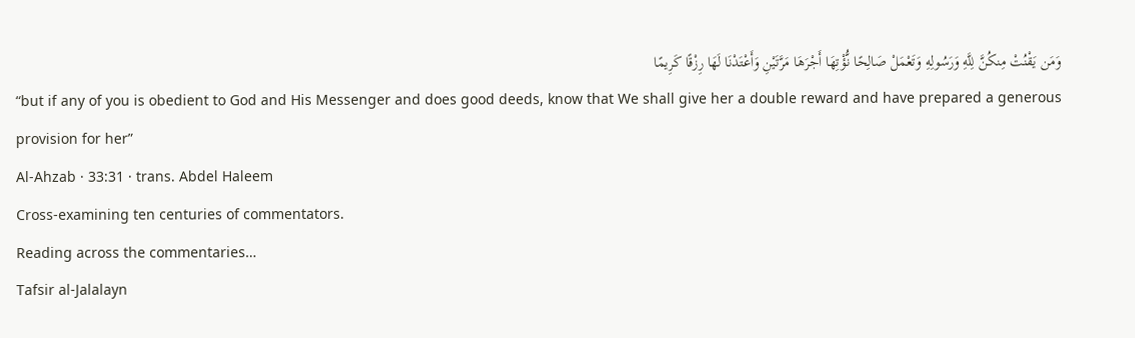وَمَن يَقْنُتْ مِنكُنَّ لِلَّهِ وَرَسُولِهِ وَتَعْمَلْ صَالِحًا نُّؤْتِهَا أَجْرَهَا مَرَّتَيْنِ وَأَعْتَدْنَا لَهَا رِزْقًا كَرِيمًا
“but if any of you is obedient to God and His Messenger and does good deeds, know that We shall give her a double reward and have prepared a generous provision for her”
Al-Ahzab · 33:31 · trans. Abdel Haleem
Cross-examining ten centuries of commentators.
Reading across the commentaries…
Tafsir al-Jalalayn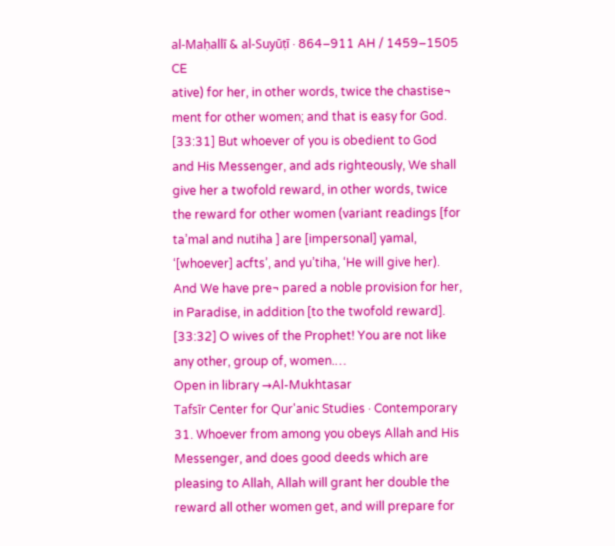al-Maḥallī & al-Suyūṭī · 864–911 AH / 1459–1505 CE
ative) for her, in other words, twice the chastise¬ ment for other women; and that is easy for God. [33:31] But whoever of you is obedient to God and His Messenger, and ads righteously, We shall give her a twofold reward, in other words, twice the reward for other women (variant readings [for ta’mal and nutiha ] are [impersonal] yamal, ‘[whoever] acfts’, and yu’tiha, ‘He will give her). And We have pre¬ pared a noble provision for her, in Paradise, in addition [to the twofold reward]. [33:32] O wives of the Prophet! You are not like any other, group of, women.…
Open in library →Al-Mukhtasar
Tafsīr Center for Qur'anic Studies · Contemporary
31. Whoever from among you obeys Allah and His Messenger, and does good deeds which are pleasing to Allah, Allah will grant her double the reward all other women get, and will prepare for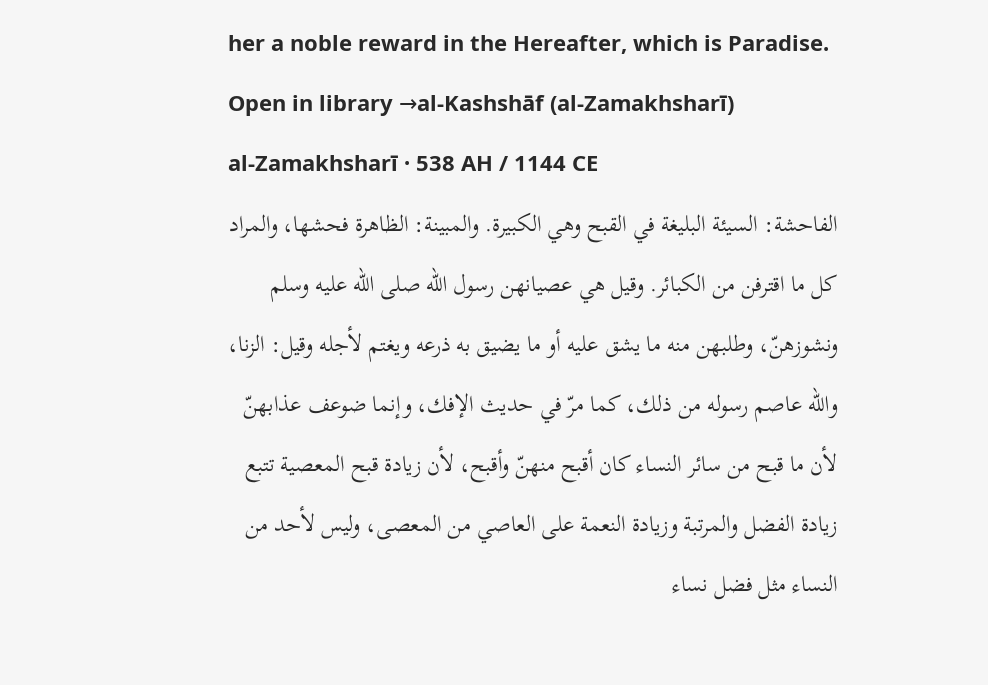her a noble reward in the Hereafter, which is Paradise.
Open in library →al-Kashshāf (al-Zamakhsharī)
al-Zamakhsharī · 538 AH / 1144 CE
الفاحشة: السيئة البليغة في القبح وهي الكبيرة. والمبينة: الظاهرة فحشها، والمراد كل ما اقترفن من الكبائر. وقيل هي عصيانهن رسول الله صلى الله عليه وسلم ونشوزهنّ، وطلبهن منه ما يشق عليه أو ما يضيق به ذرعه ويغتم لأجله وقيل: الزنا، والله عاصم رسوله من ذلك، كما مرّ في حديث الإفك، وإنما ضوعف عذابهنّ لأن ما قبح من سائر النساء كان أقبح منهنّ وأقبح، لأن زيادة قبح المعصية تتبع زيادة الفضل والمرتبة وزيادة النعمة على العاصي من المعصى، وليس لأحد من النساء مثل فضل نساء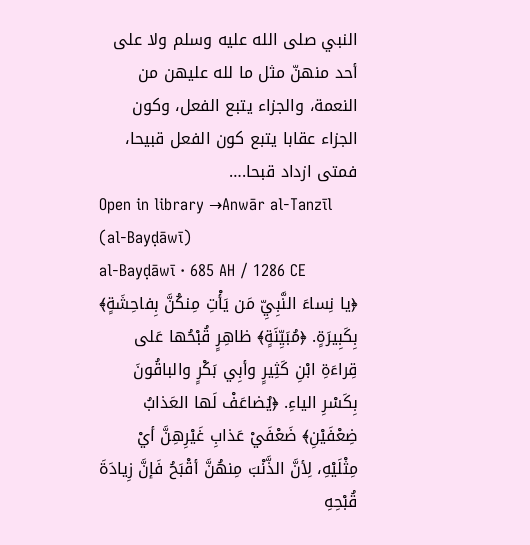النبي صلى الله عليه وسلم ولا على أحد منهنّ مثل ما لله عليهن من النعمة، والجزاء يتبع الفعل، وكون الجزاء عقابا يتبع كون الفعل قبيحا، فمتى ازداد قبحا.…
Open in library →Anwār al-Tanzīl (al-Bayḍāwī)
al-Bayḍāwī · 685 AH / 1286 CE
﴿يا نِساءَ النَّبِيِّ مَن يَأْتِ مِنكُنَّ بِفاحِشَةٍ﴾ بِكَبِيرَةٍ. ﴿مُبَيِّنَةٍ﴾ ظاهِرٍ قُبْحُها عَلى قِراءَةِ ابْنِ كَثِيرٍ وأبِي بَكْرٍ والباقُونَ بِكَسْرِ الياءِ. ﴿يُضاعَفْ لَها العَذابُ ضِعْفَيْنِ﴾ ضَعْفَيْ عَذابِ غَيْرِهِنَّ أيْ مِثْلَيْهِ، لِأنَّ الذَّنْبَ مِنهُنَّ أقْبَحُ فَإنَّ زِيادَةَ قُبْحِهِ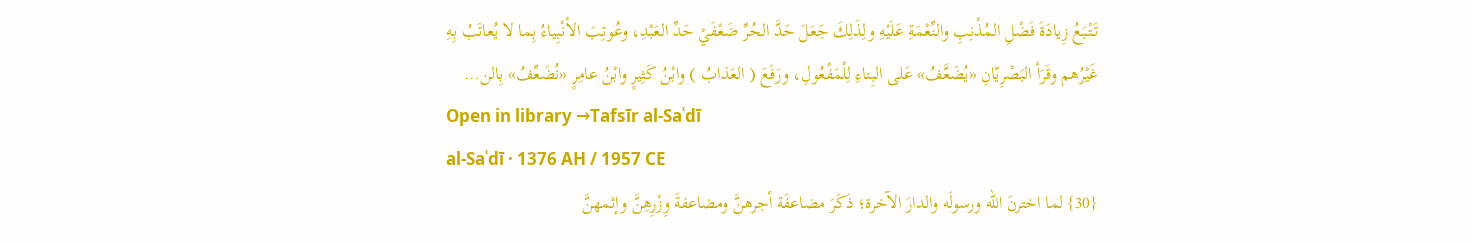تَتْبَعُ زِيادَةَ فَضْلِ المُذْنِبِ والنِّعْمَةِ عَلَيْهِ ولِذَلِكَ جَعَلَ حَدَّ الحُرِّ ضَعْفَيْ حَدِّ العَبْدِ، وعُوتِبَ الأنْبِياءُ بِما لا يُعاتَبُ بِهِ غَيْرُهم وقَرَأ البَصْرِيّانِ «يُضَعَّفُ» عَلى البِناءِ لِلْمَفْعُولِ، ورَفَعَ ( العَذابُ ) وابْنُ كَثِيرٍ وابْنُ عامِرٍ «نُضَعِّفُ» بِالن…
Open in library →Tafsīr al-Saʿdī
al-Saʿdī · 1376 AH / 1957 CE
{30} لما اخترنَ الله ورسولَه والدارَ الآخرة؛ ذَكَرَ مضاعفَة أجرهنَّ ومضاعفةَ وِزْرِهِنَّ وإثمهنَّ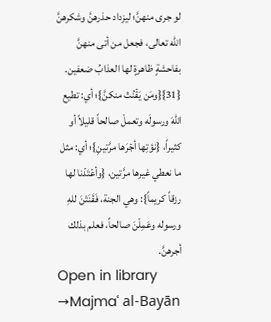لو جرى منهنَّ؛ ليزداد حذرهنَّ وشكرهنَّ الله تعالى، فجعل من أتى منهنَّ بفاحشةٍ ظاهرةٍ لها العذابُ ضعفين. {31}{ومَن يَقۡنُتۡ منكنَّ}؛ أي: تطيع اللهَ ورسولَه وتعملْ صالحاً قليلاً أو كثيراً، {نؤتِها أجۡرَها مرَّتينِ}؛ أي: مثل ما نعطي غيرها مرَّتين، {وأعۡتَدۡنا لها رزقاً كريماً}: وهي الجنة، فَقَنَتْنَ للهِ ورسوله وعَمِلْنَ صالحاً، فعلم بذلك أجرهنَّ.
Open in library →Majmaʿ al-Bayān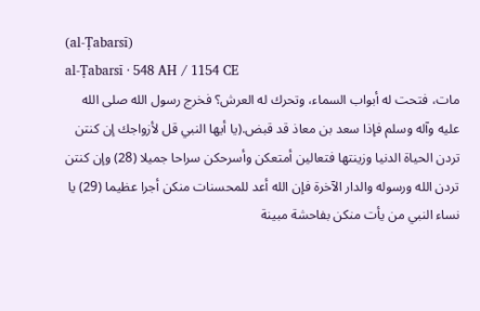(al-Ṭabarsī)
al-Ṭabarsī · 548 AH / 1154 CE
مات، فتحت له أبواب السماء، وتحرك له العرش؟ فخرج رسول الله صلى الله عليه وآله وسلم فإذا سعد بن معاذ قد قبض.(يا أيها النبي قل لأزواجك إن كنتن تردن الحياة الدنيا وزينتها فتعالين أمتعكن وأسرحكن سراحا جميلا (28) وإن كنتن تردن الله ورسوله والدار الآخرة فإن الله أعد للمحسنات منكن أجرا عظيما (29) يا نساء النبي من يأت منكن بفاحشة مبينة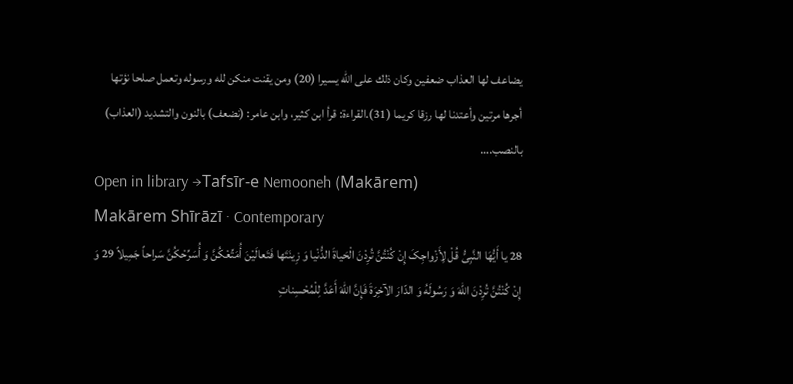يضاعف لها العذاب ضعفين وكان ذلك على الله يسيرا (20) ومن يقنت منكن لله ورسوله وتعمل صلحا نؤتها أجرها مرتين وأعتدنا لها رزقا كريما (31).القراءة: قرأ ابن كثير، وابن عامر: (نضعف) بالنون والتشديد (العذاب) بالنصب.…
Open in library →Tafsīr-e Nemooneh (Makārem)
Makārem Shīrāzī · Contemporary
28 یا أَیُّهَا النَّبِیُّ قُلْ لِأَزْواجِکَ إِنْ کُنْتُنَّ تُرِدْنَ الْحَیاةَ الدُّنْیا وَ زِینَتَها فَتَعالَیْنَ أُمَتِّعْکُنَّ وَ أُسَرِّحْکُنَّ سَراحاً جَمِیلاً 29 وَ إِنْ کُنْتُنَّ تُرِدْنَ اللّهَ وَ رَسُولَهُ وَ الدّارَ الآخِرَةَ فَإِنَّ اللّهَ أَعَدَّ لِلْمُحْسِناتِ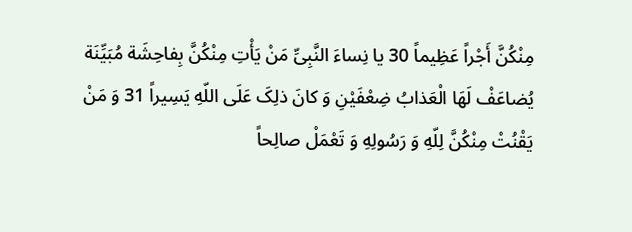مِنْکُنَّ أَجْراً عَظِیماً 30 یا نِساءَ النَّبِیِّ مَنْ یَأْتِ مِنْکُنَّ بِفاحِشَة مُبَیِّنَة یُضاعَفْ لَهَا الْعَذابُ ضِعْفَیْنِ وَ کانَ ذلِکَ عَلَى اللّهِ یَسِیراً 31 وَ مَنْ یَقْنُتْ مِنْکُنَّ لِلّهِ وَ رَسُولِهِ وَ تَعْمَلْ صالِحاً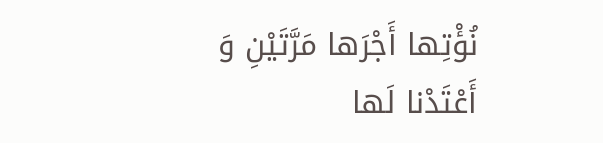نُؤْتِها أَجْرَها مَرَّتَیْنِ وَ أَعْتَدْنا لَها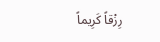رِزْقاً کَرِیماً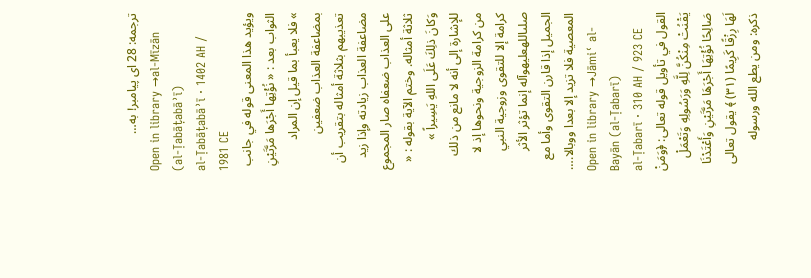ترجمه: 28 اى پیامبر! به…
Open in library →al-Mīzān (al-Ṭabāṭabāʾī)
al-Ṭabāṭabāʾī · 1402 AH / 1981 CE
ويؤيد هذا المعنى قوله في جانب الثواب بعد : « نُؤْتِها أَجْرَها مَرَّتَيْنِ » فلا يعبأ بما قيل إن المراد بمضاعفة العذاب ضعفين تعذيبهم بثلاثة أمثاله بتقريب أن مضاعفة العذاب زيادته وإذا زيد على العذاب ضعفاه صار المجموع ثلاثة أمثاله. وختم الآية بقوله : « وَكانَ ذلِكَ عَلَى اللهِ يَسِيراً » للإشارة إلى أنه لا مانع من ذلك من كرامة الزوجية ونحوها إذ لا كرامة إلا للتقوى وزوجية النبي صلىاللهعليهوآله إنما تؤثر الأثر الجميل إذا قارن التقوى وأما مع المعصية فلا تزيد إلا بعدا ووبالا.…
Open in library →Jāmiʿ al-Bayān (al-Ṭabarī)
al-Ṭabarī · 310 AH / 923 CE
القول في تأويل قوله تعالى: ﴿وَمَنْ يَقْنُتْ مِنْكُنَّ لِلَّهِ وَرَسُولِهِ وَتَعْمَلْ صَالِحًا نُؤْتِهَا أَجْرَهَا مَرَّتَيْنِ وَأَعْتَدْنَا لَهَا رِزْقًا كَرِيمًا (٣١) ﴾ يقول تعالى ذكره: ومن يطع الله ورسوله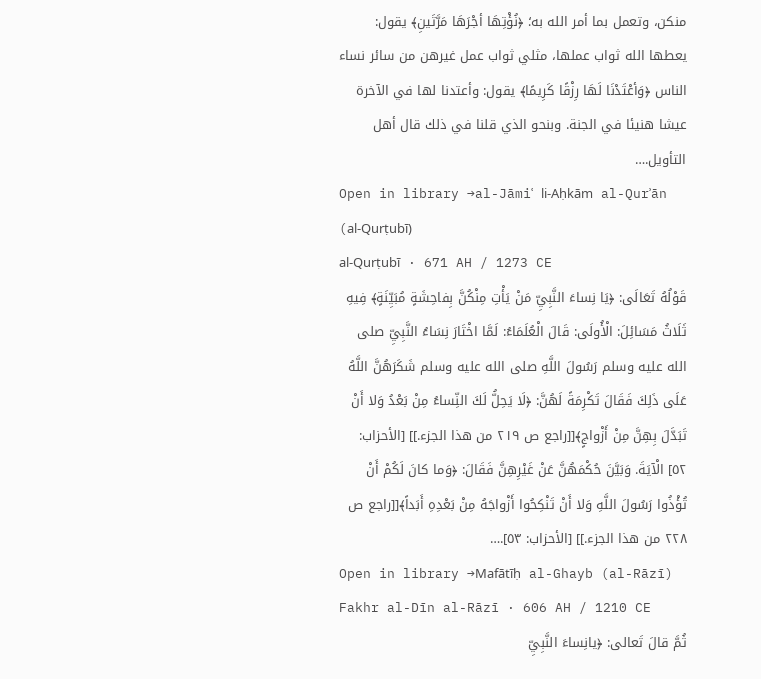منكن، وتعمل بما أمر الله به؛ ﴿نُؤْتِهَا أجْرَهَا مَرَّتَينِ﴾ يقول: يعطها الله ثواب عملها، مثلي ثواب عمل غيرهن من سائر نساء الناس ﴿وَأعْتَدْنَا لَهَا رِزْقًا كَرِيمًا﴾ يقول: وأعتدنا لها في الآخرة عيشا هنيئا في الجنة. وبنحو الذي قلنا في ذلك قال أهل التأويل.…
Open in library →al-Jāmiʿ li-Aḥkām al-Qurʾān (al-Qurṭubī)
al-Qurṭubī · 671 AH / 1273 CE
قَوْلُهُ تَعَالَى: ﴿يَا نِساءَ النَّبِيِّ مَنْ يَأْتِ مِنْكُنَّ بِفاحِشَةٍ مُبَيِّنَةٍ﴾ فِيهِ ثَلَاثُ مَسَائِلَ: الْأُولَى: قَالَ الْعُلَمَاءُ: لَمَّا اخْتَارَ نِسَاءُ النَّبِيِّ صلى الله عليه وسلم رَسُولَ اللَّهِ صلى الله عليه وسلم شَكَرَهُنَّ اللَّهُ عَلَى ذَلِكَ فَقَالَ تَكْرِمَةً لَهُنَّ: ﴿لَا يَحِلُّ لَكَ النِّساءُ مِنْ بَعْدُ وَلا أَنْ تَبَدَّلَ بِهِنَّ مِنْ أَزْواجٍ﴾[[راجع ص ٢١٩ من هذا الجزء.]] [الأحزاب: ٥٢] الْآيَةَ. وَبَيَّنَ حُكْمَهُنَّ عَنْ غَيْرِهِنَّ فَقَالَ: ﴿وَما كانَ لَكُمْ أَنْ تُؤْذُوا رَسُولَ اللَّهِ وَلا أَنْ تَنْكِحُوا أَزْواجَهُ مِنْ بَعْدِهِ أَبَداً﴾[[راجع ص ٢٢٨ من هذا الجزء.]] [الأحزاب: ٥٣].…
Open in library →Mafātīḥ al-Ghayb (al-Rāzī)
Fakhr al-Dīn al-Rāzī · 606 AH / 1210 CE
ثُمَّ قالَ تَعالى: ﴿يانِساءَ النَّبِيِّ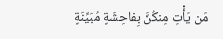مَن يَأْتِ مِنكُنَّ بِفاحِشَةٍ مُبَيِّنَةٍ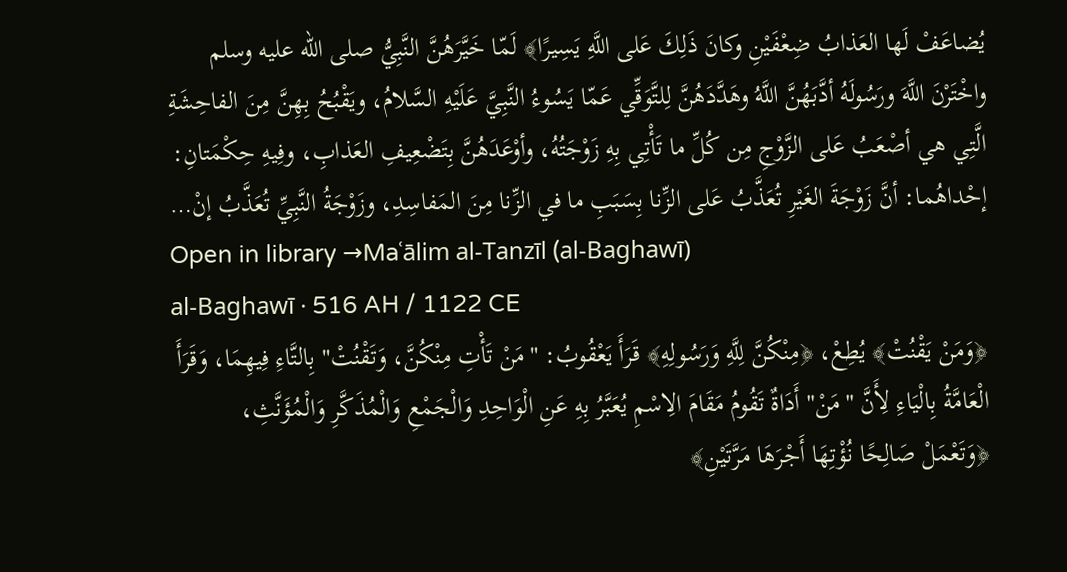يُضاعَفْ لَها العَذابُ ضِعْفَيْنِ وكانَ ذَلِكَ عَلى اللَّهِ يَسِيرًا﴾ لَمّا خَيَّرَهُنَّ النَّبِيُّ صلى الله عليه وسلم واخْتَرْنَ اللَّهَ ورَسُولَهُ أدَّبَهُنَّ اللَّهُ وهَدَّدَهُنَّ لِلتَّوَقِّي عَمّا يَسُوءُ النَّبِيَّ عَلَيْهِ السَّلامُ، ويَقْبُحُ بِهِنَّ مِنَ الفاحِشَةِ الَّتِي هي أصْعَبُ عَلى الزَّوْجِ مِن كُلِّ ما تَأْتِي بِهِ زَوْجَتُهُ، وأوْعَدَهُنَّ بِتَضْعِيفِ العَذابِ، وفِيهِ حِكْمَتانِ: إحْداهُما: أنَّ زَوْجَةَ الغَيْرِ تُعَذَّبُ عَلى الزِّنا بِسَبَبِ ما في الزِّنا مِنَ المَفاسِدِ، وزَوْجَةُ النَّبِيِّ تُعَذَّبُ إنْ…
Open in library →Maʿālim al-Tanzīl (al-Baghawī)
al-Baghawī · 516 AH / 1122 CE
﴿وَمَنْ يَقْنُتْ﴾ يُطِعْ، ﴿مِنْكُنَّ لِلَّهِ وَرَسُولِهِ﴾ قَرَأَ يَعْقُوبُ: "مَنْ تَأْتِ مِنْكُنَّ، وَتَقْنُتْ" بِالتَّاءِ فِيهِمَا، وَقَرَأَ الْعَامَّةُ بِالْيَاءِ لِأَنَّ "مَنْ" أَدَاةٌ تَقُومُ مَقَامَ الِاسْمِ يُعَبَّرُ بِهِ عَنِ الْوَاحِدِ وَالْجَمْعِ وَالْمُذَكَّرِ وَالْمُؤَنَّثِ، ﴿وَتَعْمَلْ صَالِحًا نُؤْتِهَا أَجْرَهَا مَرَّتَيْنِ﴾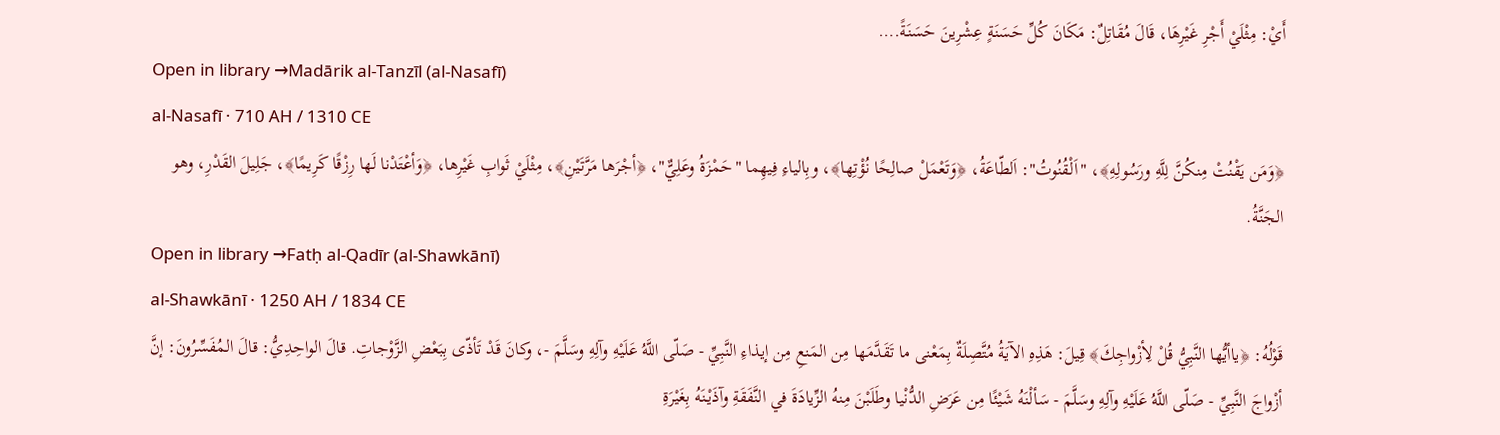أَيْ: مِثْلَيْ أَجْرِ غَيْرِهَا، قَالَ مُقَاتِلٌ: مَكَانَ كُلِّ حَسَنَةٍ عِشْرِينَ حَسَنَةً.…
Open in library →Madārik al-Tanzīl (al-Nasafī)
al-Nasafī · 710 AH / 1310 CE
﴿وَمَن يَقْنُتْ مِنكُنَّ لِلَّهِ ورَسُولِهِ﴾، "اَلْقُنُوتُ": اَلطّاعَةُ، ﴿وَتَعْمَلْ صالِحًا نُؤْتِها﴾، وبِالياءِ فِيهِما "حَمْزَةُ وعَلِيٌّ"، ﴿أجْرَها مَرَّتَيْنِ﴾، مِثْلَيْ ثَوابِ غَيْرِها، ﴿وَأعْتَدْنا لَها رِزْقًا كَرِيمًا﴾، جَلِيلَ القَدْرِ، وهو الجَنَّةُ.
Open in library →Fatḥ al-Qadīr (al-Shawkānī)
al-Shawkānī · 1250 AH / 1834 CE
قَوْلُهُ: ﴿ياأيُّها النَّبِيُّ قُلْ لِأزْواجِكَ﴾ قِيلَ: هَذِهِ الآيَةُ مُتَّصِلَةٌ بِمَعْنى ما تَقَدَّمَها مِن المَنعِ مِن إيذاءِ النَّبِيِّ - صَلّى اللَّهُ عَلَيْهِ وآلِهِ وسَلَّمَ -، وكانَ قَدْ تَأذّى بِبَعْضِ الزَّوْجاتِ. قالَ الواحِدِيُّ: قالَ المُفَسِّرُونَ: إنَّ أزْواجَ النَّبِيِّ - صَلّى اللَّهُ عَلَيْهِ وآلِهِ وسَلَّمَ - سَألْنَهُ شَيْئًا مِن عَرَضِ الدُّنْيا وطَلَبْنَ مِنهُ الزِّيادَةَ في النَّفَقَةِ وآذَيْنَهُ بِغَيْرَةِ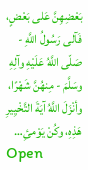بَعْضِهِنَّ عَلى بَعْضٍ، فَآلى رَسُولُ اللَّهِ - صَلّى اللَّهُ عَلَيْهِ وآلِهِ وسَلَّمَ - مِنهُنَّ شَهْرًا، وأنْزَلَ اللَّهُ آيَةَ التَّخْيِيرِ هَذِهِ، وكُنْ يَوْمئِ…
Open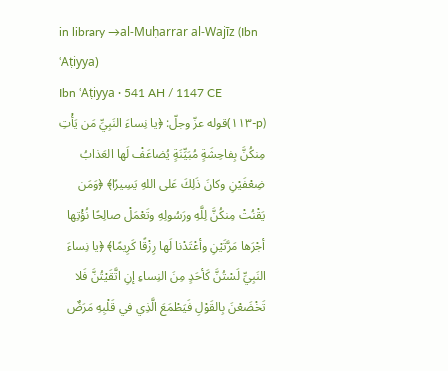in library →al-Muḥarrar al-Wajīz (Ibn ʿAṭiyya)
Ibn ʿAṭiyya · 541 AH / 1147 CE
(p-١١٣)قوله عزّ وجلّ: ﴿يا نِساءَ النَبِيِّ مَن يَأْتِ مِنكُنَّ بِفاحِشَةٍ مُبَيِّنَةٍ يُضاعَفْ لَها العَذابُ ضِعْفَيْنِ وكانَ ذَلِكَ عَلى اللهِ يَسِيرًا﴾ ﴿وَمَن يَقْنُتْ مِنكُنَّ لِلَّهِ ورَسُولِهِ وتَعْمَلْ صالِحًا نُؤْتِها أجْرَها مَرَّتَيْنِ وأعْتَدْنا لَها رِزْقًا كَرِيمًا﴾ ﴿يا نِساءَ النَبِيِّ لَسْتُنَّ كَأحَدٍ مِنَ النِساءِ إنِ اتَّقَيْتُنَّ فَلا تَخْضَعْنَ بِالقَوْلِ فَيَطْمَعَ الَّذِي في قَلْبِهِ مَرَضٌ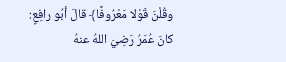وقُلْنَ قَوْلا مَعْرُوفًا﴾ قالَ أبُو رافِعٍ: كانَ عُمَرُ رَضِيَ اللهُ عنهُ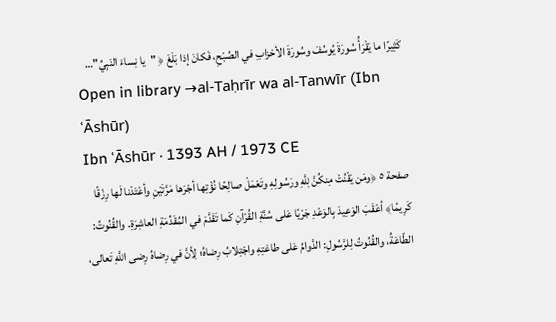كَثِيرًا ما يَقْرَأُ سُورَةَ يُوسُفَ وسُورَةَ الأحْزابِ في الصُبْحِ، فَكانَ إذا بَلَغَ ﴿ "يا نِساءَ النَبِيِّ"…
Open in library →al-Taḥrīr wa al-Tanwīr (Ibn ʿĀshūr)
Ibn ʿĀshūr · 1393 AH / 1973 CE
صفحة ٥ ﴿ومَن يَقْنُتْ مِنكُنَّ لِلَّهِ ورَسُولِهِ وتَعْمَلْ صالِحًا نُؤْتِها أجْرَها مَرَّتَيْنِ وأعْتَدْنا لَها رِزْقًا كَرِيمًا﴾ أعْقَبَ الوَعِيدَ بِالوَعْدِ جَرْيًا عَلى سُنَّةِ القُرْآنِ كَما تَقَدَّمَ في المُقَدِّمَةِ العاشِرَةِ. والقُنُوتُ: الطّاعَةُ، والقُنُوتُ لِلرَّسُولِ: الدَّوامُ عَلى طاعَتِهِ واجْتِلابُ رِضاهُ؛ لِأنَّ في رِضاهُ رِضى اللَّهِ تَعالى،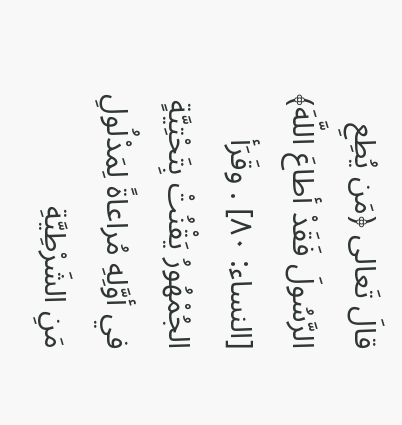قالَ تَعالى ﴿مَن يُطِعِ الرَّسُولَ فَقَدْ أطاعَ اللَّهَ﴾ [النساء: ٨٠] . وقَرَأ الجُمْهُورُ يَقْنُتْ بِتَحْتِيَّةٍ في أوَّلِهِ مُراعاةً لِمَدْلُولِ مَنِ الشَرْطِيَّةِ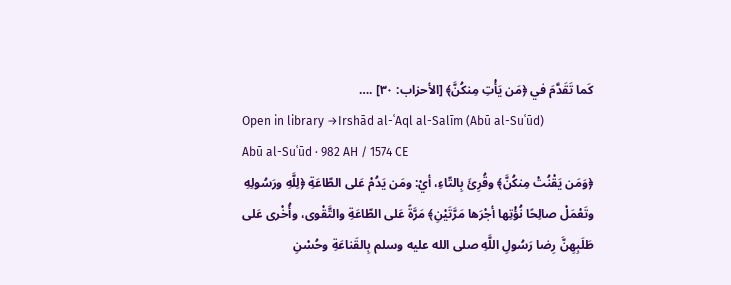كَما تَقَدَّمَ في ﴿مَن يَأْتِ مِنكُنَّ﴾ [الأحزاب: ٣٠] .…
Open in library →Irshād al-ʿAql al-Salīm (Abū al-Suʿūd)
Abū al-Suʿūd · 982 AH / 1574 CE
﴿وَمَن يَقْنُتْ مِنكُنَّ﴾ وقُرِئَ بِالتّاءِ، أيْ: ومَن يَدُمْ عَلى الطّاعَةِ ﴿لِلَّهِ ورَسُولِهِ وتَعْمَلْ صالِحًا نُؤْتِها أجْرَها مَرَّتَيْنِ﴾ مَرَّةً عَلى الطّاعَةِ والتَّقْوى، وأُخْرى عَلى طَلَبِهِنَّ رِضا رَسُولِ اللَّهِ صلى الله عليه وسلم بِالقَناعَةِ وحُسْنِ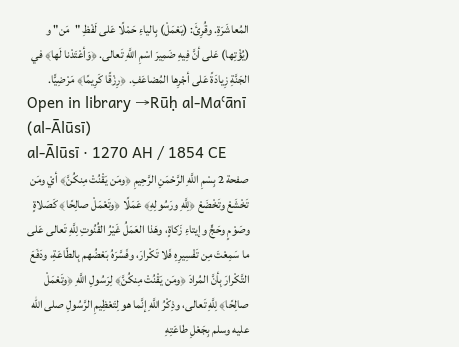المُعاشَرَةِ. وقُرِئَ: (يَعْمَلْ) بِالياءِ حَمْلًا عَلى لَفْظِ "مَن" و (يُؤْتِها) عَلى أنَّ فِيهِ ضَمِيرَ اسْمِ اللَّهِ تَعالى. ﴿وَأعْتَدْنا لَها﴾ في الجَنَّةِ زِيادَةً عَلى أجْرِها المُضاعَفِ. ﴿رِزْقًا كَرِيمًا﴾ مَرْضِيًّا.
Open in library →Rūḥ al-Maʿānī (al-Ālūsī)
al-Ālūsī · 1270 AH / 1854 CE
صفحة 2 بِسْمِ اللَّهِ الرَّحْمَنِ الرَّحِيمِ ﴿ومَن يَقْنُتْ مِنكُنَّ﴾ أيْ ومَن تَخْشَعْ وتَخْضَعْ ﴿لِلَّهِ ورَسُولِهِ﴾ عَمَلًا ﴿وتَعْمَلْ صالِحًا﴾ كَصَلاةٍ وصَوْمٍ وحَجٍّ وإيتاءِ زَكاةٍ، وهَذا العَمَلُ غَيْرُ القُنُوتِ لِلَّهِ تَعالى عَلى ما سَمِعْتَ مِن تَفْسِيرِهِ فَلا تَكْرارَ، وفَسَّرَهُ بَعْضُهم بِالطّاعَةِ، ودَفَعَ التَّكْرارَ بِأنَّ المُرادَ ﴿ومَن يَقْنُتْ مِنكُنَّ﴾ لِرَسُولِ اللَّهِ ﴿وتَعْمَلْ صالِحًا﴾ لِلَّهِ تَعالى، وذِكْرُ اللَّهِ إنَّما هو لِتَعْظِيمِ الرَّسُولِ صلى الله عليه وسلم بِجَعْلِ طاعَتِهِ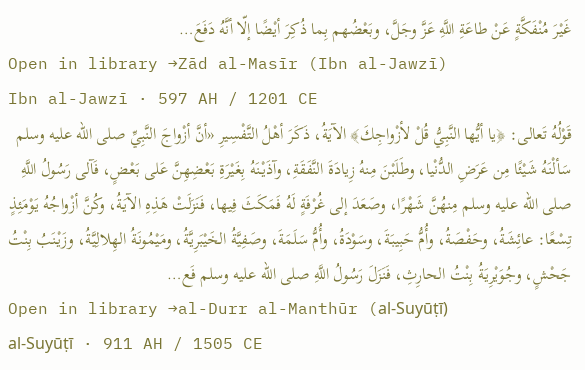غَيْرَ مُنْفَكَّةٍ عَنْ طاعَةِ اللَّهِ عَزَّ وجَلَّ، وبَعْضُهم بِما ذُكِرَ أيْضًا إلّا أنَّهُ دَفَعَ…
Open in library →Zād al-Masīr (Ibn al-Jawzī)
Ibn al-Jawzī · 597 AH / 1201 CE
قَوْلُهُ تَعالى: ﴿يا أيُّها النَّبِيُّ قُلْ لأزْواجِكَ﴾ الآيَةُ، ذَكَرَ أهْلُ التَّفْسِيرِ «أنَّ أزْواجَ النَّبِيِّ صلى الله عليه وسلم سَألْنَهُ شَيْئًا مِن عَرَضِ الدُّنْيا، وطَلَبْنَ مِنهُ زِيادَةَ النَّفَقَةِ، وآذَيْنَهُ بِغَيْرَةِ بَعْضِهِنَّ عَلى بَعْضٍ، فَآلى رَسُولُ اللَّهِ صلى الله عليه وسلم مِنهُنَّ شَهْرًا، وصَعَدَ إلى غُرْفَةٍ لَهُ فَمَكَثَ فِيها، فَنَزَلَتْ هَذِهِ الآيَةُ، وكُنَّ أزْواجُهُ يَوْمَئِذٍ تِسْعًا: عائِشَةُ، وحَفْصَةُ، وأُمُّ حَبِيبَةَ، وسَوْدَةُ، وأُمُّ سَلَمَةَ، وصَفِيَّةُ الخَيْبَرِيَّةُ، ومَيْمُونَةُ الهِلالِيَّةُ، وزَيْنَبُ بِنْتُ جَحْشٍ، وجُوَيْرِيَةُ بِنْتُ الحارِثِ، فَنَزَلَ رَسُولُ اللَّهِ صلى الله عليه وسلم فَع…
Open in library →al-Durr al-Manthūr (al-Suyūṭī)
al-Suyūṭī · 911 AH / 1505 CE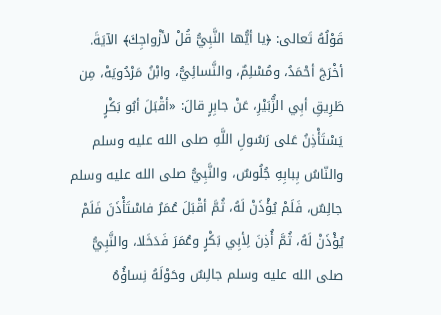قَوْلُهُ تَعالى: ﴿يا أيُّها النَّبِيُّ قُلْ لأزْواجِكَ﴾ الآيَةَ. أخْرَجَ أحْمَدُ، ومُسْلِمٌ، والنَّسائِيُّ، وابْنُ مَرْدُويَهْ، مِن طَرِيقِ أبِي الزُّبَيْرِ، عَنْ جابِرٍ قالَ: «أقْبَلَ أبُو بَكْرٍ يَسْتَأْذِنُ عَلى رَسُولِ اللَّهِ صلى الله عليه وسلم والنّاسُ بِبابِهِ جُلُوسٌ، والنَّبِيُّ صلى الله عليه وسلم جالِسٌ، فَلَمْ يُؤْذَنْ لَهُ، ثُمَّ أقْبَلَ عُمَرُ فاسْتَأْذَنَ فَلَمْ يُؤْذَنْ لَهُ، ثُمَّ أُذِنَ لِأبِي بَكْرٍ وعُمَرَ فَدَخَلا، والنَّبِيُّ صلى الله عليه وسلم جالِسٌ وحَوْلَهُ نِساؤُهُ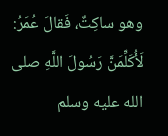وهو ساكِتٌ، فَقالَ عُمَرُ: لَأُكَلِّمَنَّ رَسُولَ اللَّهِ صلى الله عليه وسلم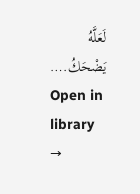لَعَلَّهُ يَضْحَكُ.…
Open in library →